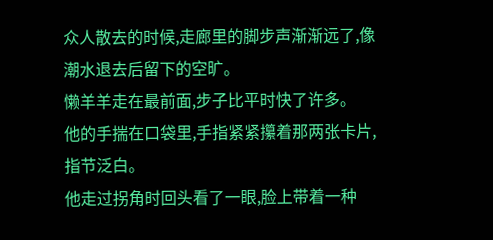众人散去的时候,走廊里的脚步声渐渐远了,像潮水退去后留下的空旷。
懒羊羊走在最前面,步子比平时快了许多。
他的手揣在口袋里,手指紧紧攥着那两张卡片,指节泛白。
他走过拐角时回头看了一眼,脸上带着一种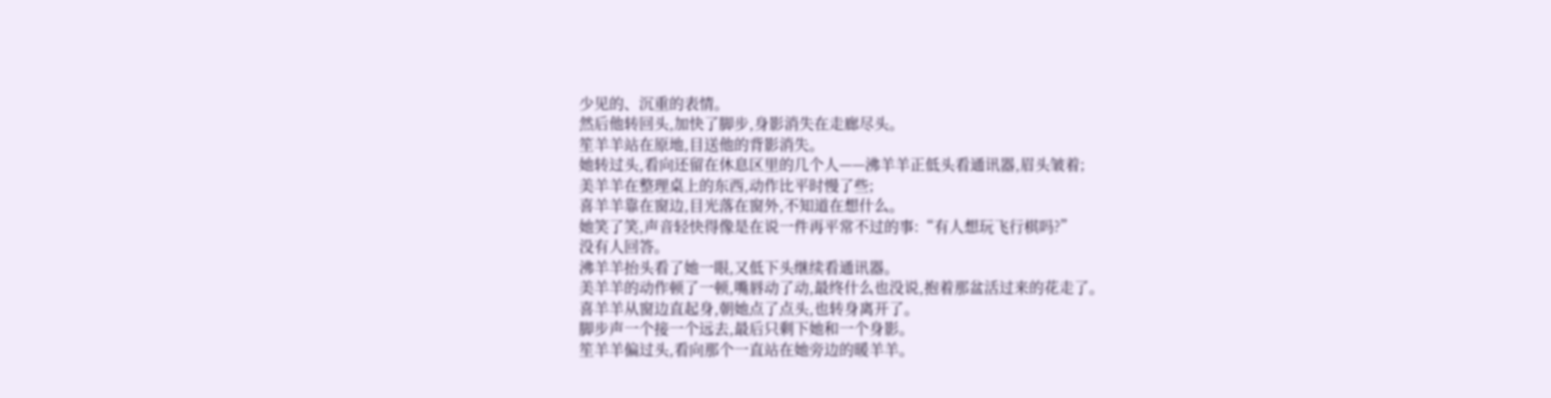少见的、沉重的表情。
然后他转回头,加快了脚步,身影消失在走廊尽头。
笙羊羊站在原地,目送他的背影消失。
她转过头,看向还留在休息区里的几个人——沸羊羊正低头看通讯器,眉头皱着;
美羊羊在整理桌上的东西,动作比平时慢了些;
喜羊羊靠在窗边,目光落在窗外,不知道在想什么。
她笑了笑,声音轻快得像是在说一件再平常不过的事:“有人想玩飞行棋吗?”
没有人回答。
沸羊羊抬头看了她一眼,又低下头继续看通讯器。
美羊羊的动作顿了一顿,嘴唇动了动,最终什么也没说,抱着那盆活过来的花走了。
喜羊羊从窗边直起身,朝她点了点头,也转身离开了。
脚步声一个接一个远去,最后只剩下她和一个身影。
笙羊羊偏过头,看向那个一直站在她旁边的暖羊羊。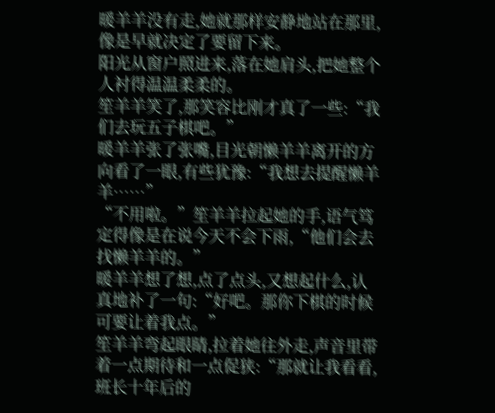暖羊羊没有走,她就那样安静地站在那里,像是早就决定了要留下来。
阳光从窗户照进来,落在她肩头,把她整个人衬得温温柔柔的。
笙羊羊笑了,那笑容比刚才真了一些:“我们去玩五子棋吧。”
暖羊羊张了张嘴,目光朝懒羊羊离开的方向看了一眼,有些犹豫:“我想去提醒懒羊羊……”
“不用啦。”笙羊羊拉起她的手,语气笃定得像是在说今天不会下雨,“他们会去找懒羊羊的。”
暖羊羊想了想,点了点头,又想起什么,认真地补了一句:“好吧。那你下棋的时候可要让着我点。”
笙羊羊弯起眼睛,拉着她往外走,声音里带着一点期待和一点促狭:“那就让我看看,班长十年后的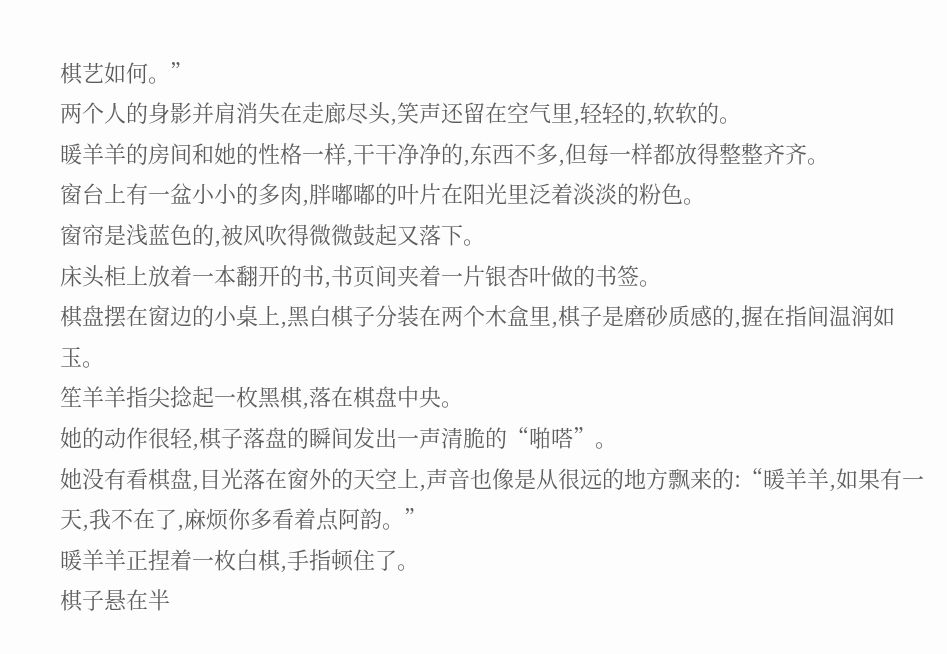棋艺如何。”
两个人的身影并肩消失在走廊尽头,笑声还留在空气里,轻轻的,软软的。
暖羊羊的房间和她的性格一样,干干净净的,东西不多,但每一样都放得整整齐齐。
窗台上有一盆小小的多肉,胖嘟嘟的叶片在阳光里泛着淡淡的粉色。
窗帘是浅蓝色的,被风吹得微微鼓起又落下。
床头柜上放着一本翻开的书,书页间夹着一片银杏叶做的书签。
棋盘摆在窗边的小桌上,黑白棋子分装在两个木盒里,棋子是磨砂质感的,握在指间温润如玉。
笙羊羊指尖捻起一枚黑棋,落在棋盘中央。
她的动作很轻,棋子落盘的瞬间发出一声清脆的“啪嗒”。
她没有看棋盘,目光落在窗外的天空上,声音也像是从很远的地方飘来的:“暖羊羊,如果有一天,我不在了,麻烦你多看着点阿韵。”
暖羊羊正捏着一枚白棋,手指顿住了。
棋子悬在半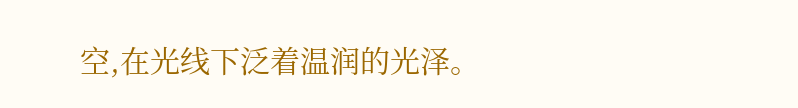空,在光线下泛着温润的光泽。